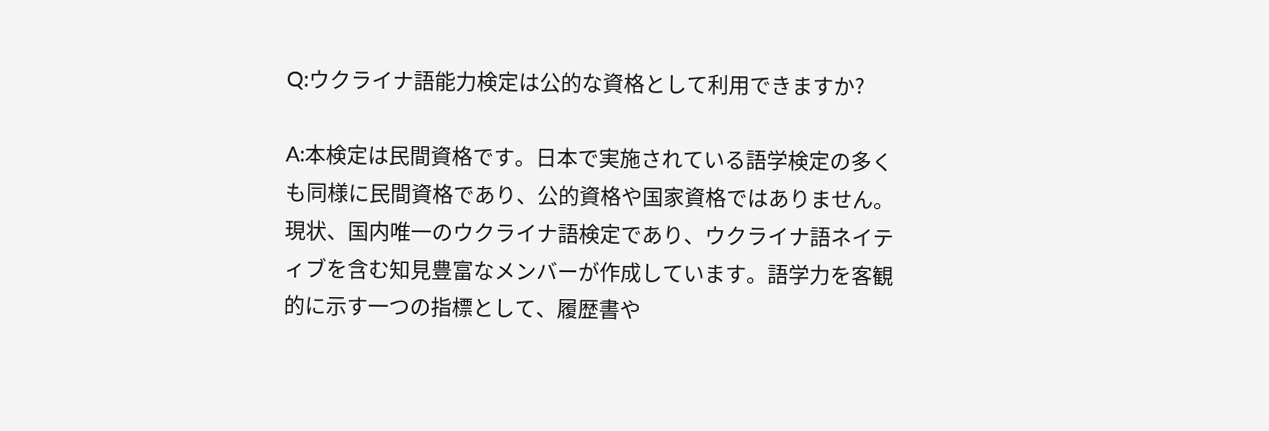Q:ウクライナ語能力検定は公的な資格として利用できますか?

A:本検定は民間資格です。日本で実施されている語学検定の多くも同様に民間資格であり、公的資格や国家資格ではありません。現状、国内唯一のウクライナ語検定であり、ウクライナ語ネイティブを含む知見豊富なメンバーが作成しています。語学力を客観的に示す一つの指標として、履歴書や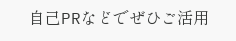自己PRなどでぜひご活用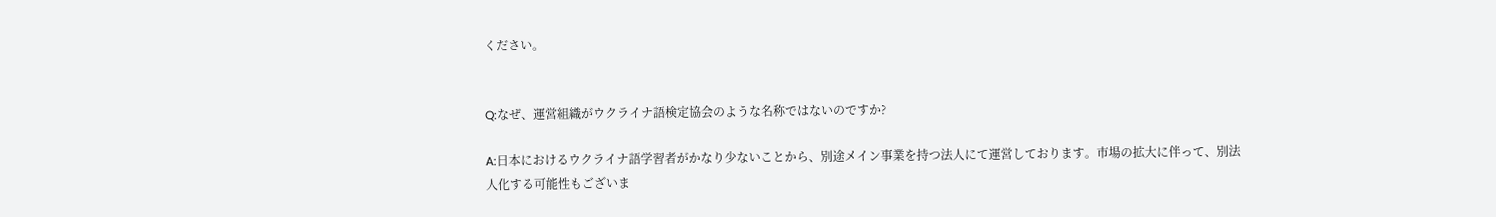ください。


Q:なぜ、運営組織がウクライナ語検定協会のような名称ではないのですか?

A:日本におけるウクライナ語学習者がかなり少ないことから、別途メイン事業を持つ法人にて運営しております。市場の拡大に伴って、別法人化する可能性もございま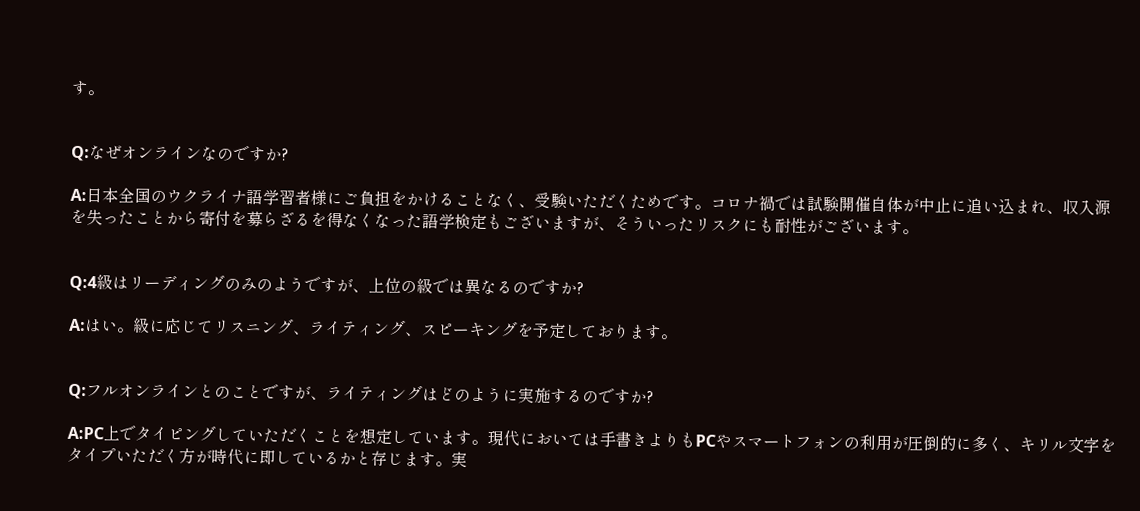す。


Q:なぜオンラインなのですか?

A:日本全国のウクライナ語学習者様にご負担をかけることなく、受験いただくためです。コロナ禍では試験開催自体が中止に追い込まれ、収入源を失ったことから寄付を募らざるを得なくなった語学検定もございますが、そういったリスクにも耐性がございます。


Q:4級はリーディングのみのようですが、上位の級では異なるのですか?

A:はい。級に応じてリスニング、ライティング、スピーキングを予定しております。


Q:フルオンラインとのことですが、ライティングはどのように実施するのですか?

A:PC上でタイピングしていただくことを想定しています。現代においては手書きよりもPCやスマートフォンの利用が圧倒的に多く、キリル文字をタイプいただく方が時代に即しているかと存じます。実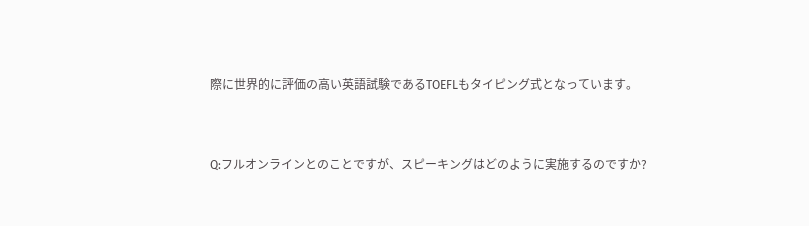際に世界的に評価の高い英語試験であるTOEFLもタイピング式となっています。


Q:フルオンラインとのことですが、スピーキングはどのように実施するのですか?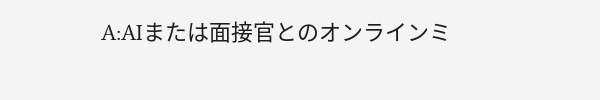A:AIまたは面接官とのオンラインミ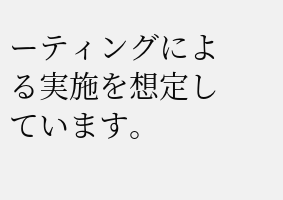ーティングによる実施を想定しています。